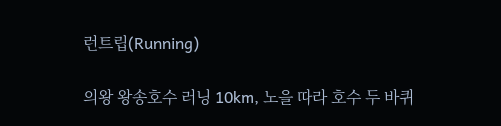런트립(Running)

의왕 왕송호수 러닝 10km, 노을 따라 호수 두 바퀴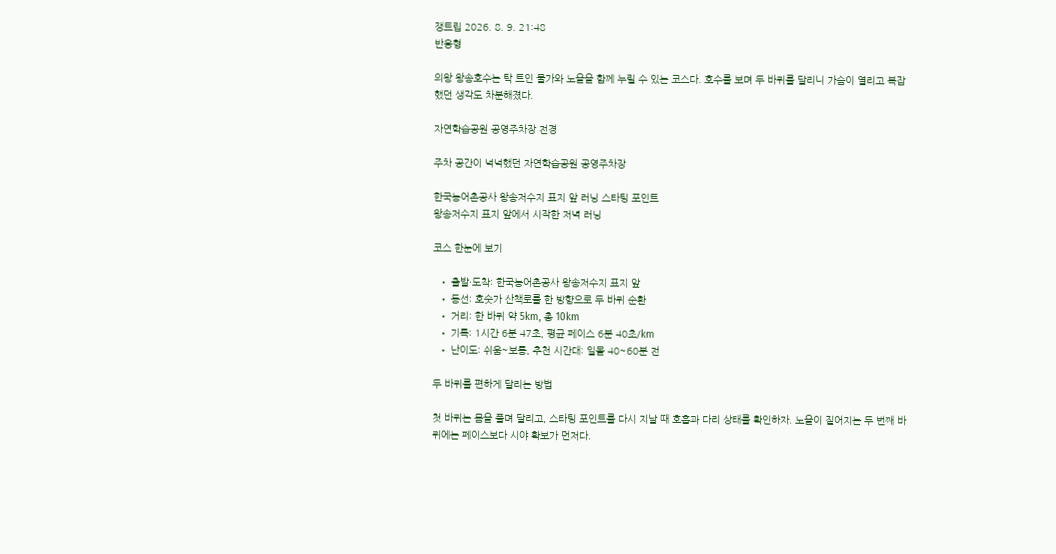쟁트립 2026. 8. 9. 21:48
반응형

의왕 왕송호수는 탁 트인 물가와 노을을 함께 누릴 수 있는 코스다. 호수를 보며 두 바퀴를 달리니 가슴이 열리고 복잡했던 생각도 차분해졌다.

자연학습공원 공영주차장 전경

주차 공간이 넉넉했던 자연학습공원 공영주차장

한국농어촌공사 왕송저수지 표지 앞 러닝 스타팅 포인트
왕송저수지 표지 앞에서 시작한 저녁 러닝

코스 한눈에 보기

  • 출발·도착: 한국농어촌공사 왕송저수지 표지 앞
  • 동선: 호숫가 산책로를 한 방향으로 두 바퀴 순환
  • 거리: 한 바퀴 약 5km, 총 10km
  • 기록: 1시간 6분 47초, 평균 페이스 6분 40초/km
  • 난이도: 쉬움~보통, 추천 시간대: 일몰 40~60분 전

두 바퀴를 편하게 달리는 방법

첫 바퀴는 몸을 풀며 달리고, 스타팅 포인트를 다시 지날 때 호흡과 다리 상태를 확인하자. 노을이 짙어지는 두 번째 바퀴에는 페이스보다 시야 확보가 먼저다.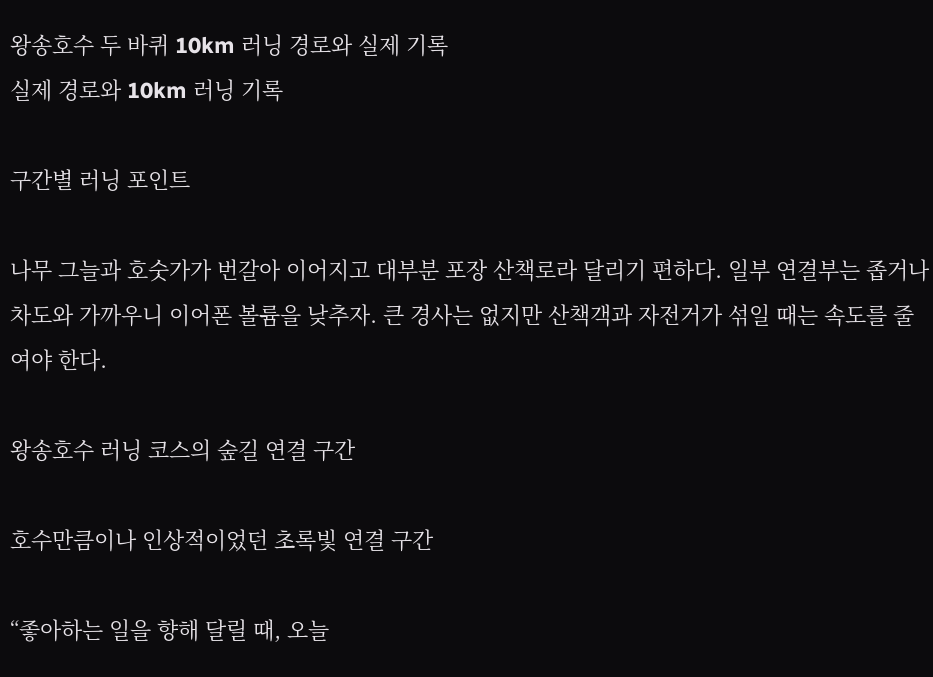왕송호수 두 바퀴 10km 러닝 경로와 실제 기록
실제 경로와 10km 러닝 기록

구간별 러닝 포인트

나무 그늘과 호숫가가 번갈아 이어지고 대부분 포장 산책로라 달리기 편하다. 일부 연결부는 좁거나 차도와 가까우니 이어폰 볼륨을 낮추자. 큰 경사는 없지만 산책객과 자전거가 섞일 때는 속도를 줄여야 한다.

왕송호수 러닝 코스의 숲길 연결 구간

호수만큼이나 인상적이었던 초록빛 연결 구간

“좋아하는 일을 향해 달릴 때, 오늘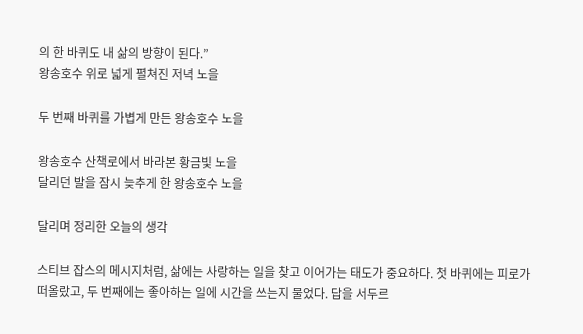의 한 바퀴도 내 삶의 방향이 된다.”
왕송호수 위로 넓게 펼쳐진 저녁 노을

두 번째 바퀴를 가볍게 만든 왕송호수 노을

왕송호수 산책로에서 바라본 황금빛 노을
달리던 발을 잠시 늦추게 한 왕송호수 노을

달리며 정리한 오늘의 생각

스티브 잡스의 메시지처럼, 삶에는 사랑하는 일을 찾고 이어가는 태도가 중요하다. 첫 바퀴에는 피로가 떠올랐고, 두 번째에는 좋아하는 일에 시간을 쓰는지 물었다. 답을 서두르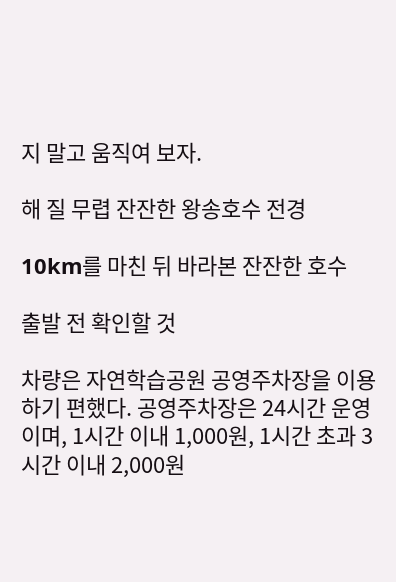지 말고 움직여 보자.

해 질 무렵 잔잔한 왕송호수 전경

10km를 마친 뒤 바라본 잔잔한 호수

출발 전 확인할 것

차량은 자연학습공원 공영주차장을 이용하기 편했다. 공영주차장은 24시간 운영이며, 1시간 이내 1,000원, 1시간 초과 3시간 이내 2,000원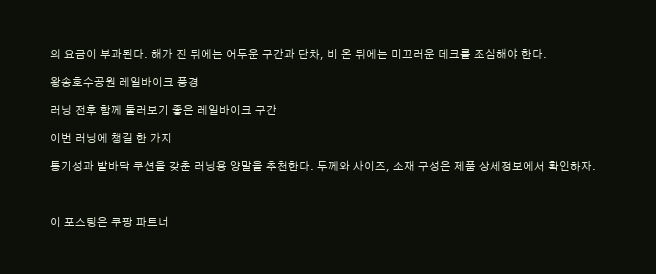의 요금이 부과된다. 해가 진 뒤에는 어두운 구간과 단차, 비 온 뒤에는 미끄러운 데크를 조심해야 한다.

왕송호수공원 레일바이크 풍경

러닝 전후 함께 둘러보기 좋은 레일바이크 구간

이번 러닝에 챙길 한 가지

통기성과 발바닥 쿠션을 갖춘 러닝용 양말을 추천한다. 두께와 사이즈, 소재 구성은 제품 상세정보에서 확인하자.



이 포스팅은 쿠팡 파트너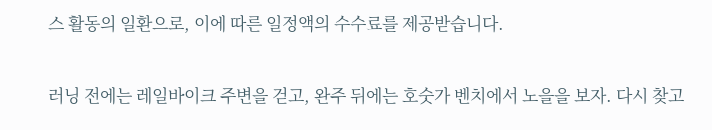스 활동의 일환으로, 이에 따른 일정액의 수수료를 제공받습니다.

러닝 전에는 레일바이크 주변을 걷고, 완주 뒤에는 호숫가 벤치에서 노을을 보자. 다시 찾고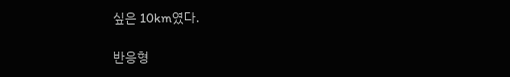싶은 10km였다.

반응형